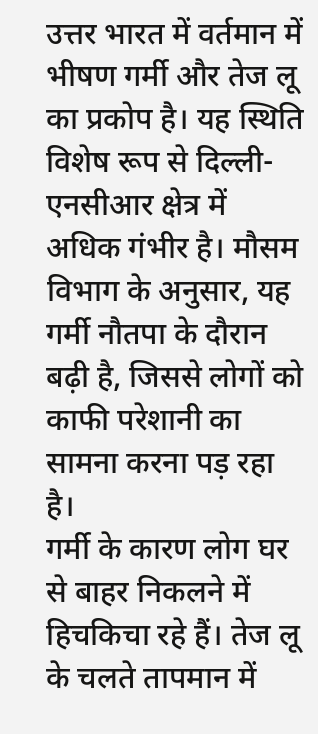उत्तर भारत में वर्तमान में भीषण गर्मी और तेज लू का प्रकोप है। यह स्थिति विशेष रूप से दिल्ली-एनसीआर क्षेत्र में अधिक गंभीर है। मौसम विभाग के अनुसार, यह गर्मी नौतपा के दौरान बढ़ी है, जिससे लोगों को काफी परेशानी का सामना करना पड़ रहा है।
गर्मी के कारण लोग घर से बाहर निकलने में हिचकिचा रहे हैं। तेज लू के चलते तापमान में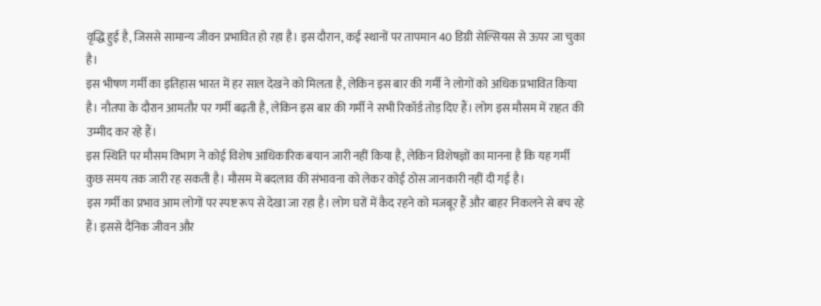वृद्धि हुई है, जिससे सामान्य जीवन प्रभावित हो रहा है। इस दौरान, कई स्थानों पर तापमान 40 डिग्री सेल्सियस से ऊपर जा चुका है।
इस भीषण गर्मी का इतिहास भारत में हर साल देखने को मिलता है, लेकिन इस बार की गर्मी ने लोगों को अधिक प्रभावित किया है। नौतपा के दौरान आमतौर पर गर्मी बढ़ती है, लेकिन इस बार की गर्मी ने सभी रिकॉर्ड तोड़ दिए हैं। लोग इस मौसम में राहत की उम्मीद कर रहे हैं।
इस स्थिति पर मौसम विभाग ने कोई विशेष आधिकारिक बयान जारी नहीं किया है, लेकिन विशेषज्ञों का मानना है कि यह गर्मी कुछ समय तक जारी रह सकती है। मौसम में बदलाव की संभावना को लेकर कोई ठोस जानकारी नहीं दी गई है।
इस गर्मी का प्रभाव आम लोगों पर स्पष्ट रूप से देखा जा रहा है। लोग घरों में कैद रहने को मजबूर हैं और बाहर निकलने से बच रहे हैं। इससे दैनिक जीवन और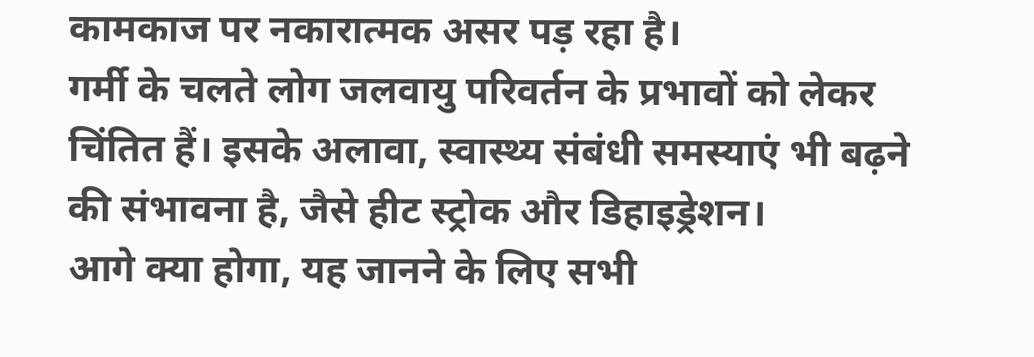कामकाज पर नकारात्मक असर पड़ रहा है।
गर्मी के चलते लोग जलवायु परिवर्तन के प्रभावों को लेकर चिंतित हैं। इसके अलावा, स्वास्थ्य संबंधी समस्याएं भी बढ़ने की संभावना है, जैसे हीट स्ट्रोक और डिहाइड्रेशन।
आगे क्या होगा, यह जानने के लिए सभी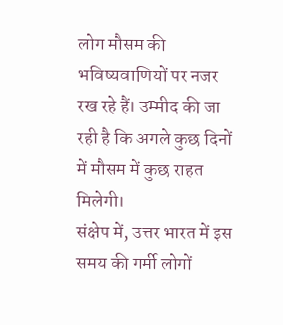लोग मौसम की भविष्यवाणियों पर नजर रख रहे हैं। उम्मीद की जा रही है कि अगले कुछ दिनों में मौसम में कुछ राहत मिलेगी।
संक्षेप में, उत्तर भारत में इस समय की गर्मी लोगों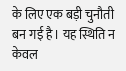के लिए एक बड़ी चुनौती बन गई है। यह स्थिति न केवल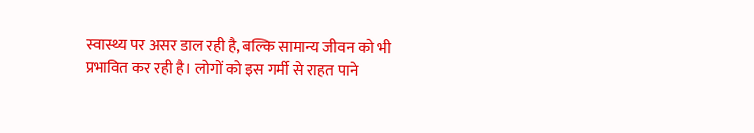स्वास्थ्य पर असर डाल रही है, बल्कि सामान्य जीवन को भी प्रभावित कर रही है। लोगों को इस गर्मी से राहत पाने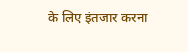के लिए इंतजार करना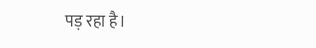पड़ रहा है।